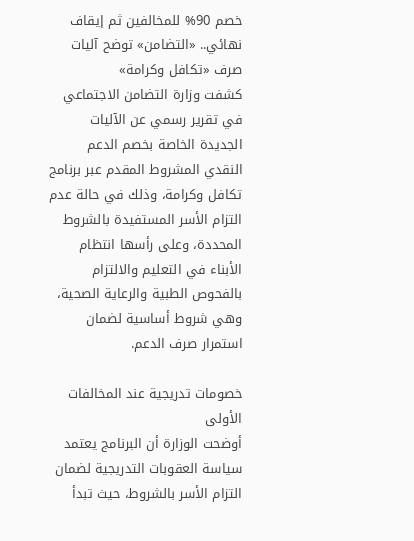خصم 90% للمخالفين ثم إيقاف نهائي.. «التضامن» توضح آليات صرف «تكافل وكرامة»
كشفت وزارة التضامن الاجتماعي في تقرير رسمي عن الآليات الجديدة الخاصة بخصم الدعم النقدي المشروط المقدم عبر برنامج تكافل وكرامة، وذلك في حالة عدم التزام الأسر المستفيدة بالشروط المحددة، وعلى رأسها انتظام الأبناء في التعليم والالتزام بالفحوص الطبية والرعاية الصحية، وهي شروط أساسية لضمان استمرار صرف الدعم.

خصومات تدريجية عند المخالفات الأولى
أوضحت الوزارة أن البرنامج يعتمد سياسة العقوبات التدريجية لضمان التزام الأسر بالشروط، حيث تبدأ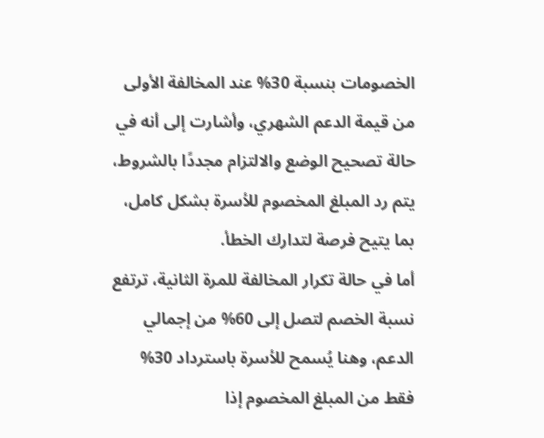الخصومات بنسبة 30% عند المخالفة الأولى من قيمة الدعم الشهري، وأشارت إلى أنه في حالة تصحيح الوضع والالتزام مجددًا بالشروط، يتم رد المبلغ المخصوم للأسرة بشكل كامل، بما يتيح فرصة لتدارك الخطأ.
أما في حالة تكرار المخالفة للمرة الثانية، ترتفع نسبة الخصم لتصل إلى 60% من إجمالي الدعم، وهنا يُسمح للأسرة باسترداد 30% فقط من المبلغ المخصوم إذا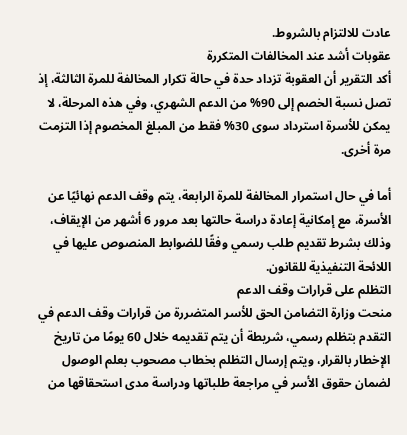عادت للالتزام بالشروط.
عقوبات أشد عند المخالفات المتكررة
أكد التقرير أن العقوبة تزداد حدة في حالة تكرار المخالفة للمرة الثالثة، إذ تصل نسبة الخصم إلى 90% من الدعم الشهري، وفي هذه المرحلة، لا يمكن للأسرة استرداد سوى 30% فقط من المبلغ المخصوم إذا التزمت مرة أخرى.

أما في حال استمرار المخالفة للمرة الرابعة، يتم وقف الدعم نهائيًا عن الأسرة، مع إمكانية إعادة دراسة حالتها بعد مرور 6 أشهر من الإيقاف، وذلك بشرط تقديم طلب رسمي وفقًا للضوابط المنصوص عليها في اللائحة التنفيذية للقانون.
التظلم على قرارات وقف الدعم
منحت وزارة التضامن الحق للأسر المتضررة من قرارات وقف الدعم في التقدم بتظلم رسمي، شريطة أن يتم تقديمه خلال 60 يومًا من تاريخ الإخطار بالقرار، ويتم إرسال التظلم بخطاب مصحوب بعلم الوصول لضمان حقوق الأسر في مراجعة طلباتها ودراسة مدى استحقاقها من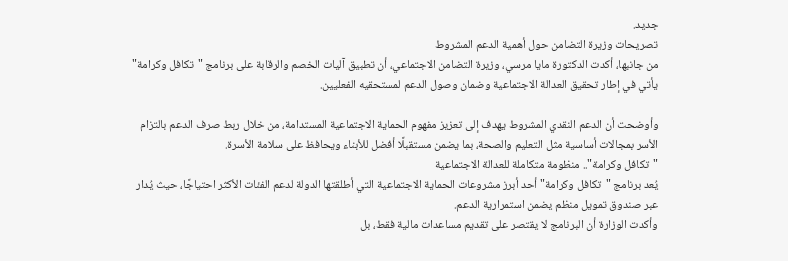جديد.
تصريحات وزيرة التضامن حول أهمية الدعم المشروط
من جانبها، أكدت الدكتورة مايا مرسي، وزيرة التضامن الاجتماعي، أن تطبيق آليات الخصم والرقابة على برنامج "تكافل وكرامة" يأتي في إطار تحقيق العدالة الاجتماعية وضمان وصول الدعم لمستحقيه الفعليين.

وأوضحت أن الدعم النقدي المشروط يهدف إلى تعزيز مفهوم الحماية الاجتماعية المستدامة، من خلال ربط صرف الدعم بالتزام الأسر بمجالات أساسية مثل التعليم والصحة، بما يضمن مستقبلًا أفضل للأبناء ويحافظ على سلامة الأسرة.
"تكافل وكرامة".. منظومة متكاملة للعدالة الاجتماعية
يُعد برنامج "تكافل وكرامة" أحد أبرز مشروعات الحماية الاجتماعية التي أطلقتها الدولة لدعم الفئات الأكثر احتياجًا، حيث يُدار عبر صندوق تمويل منظم يضمن استمرارية الدعم.
وأكدت الوزارة أن البرنامج لا يقتصر على تقديم مساعدات مالية فقط، بل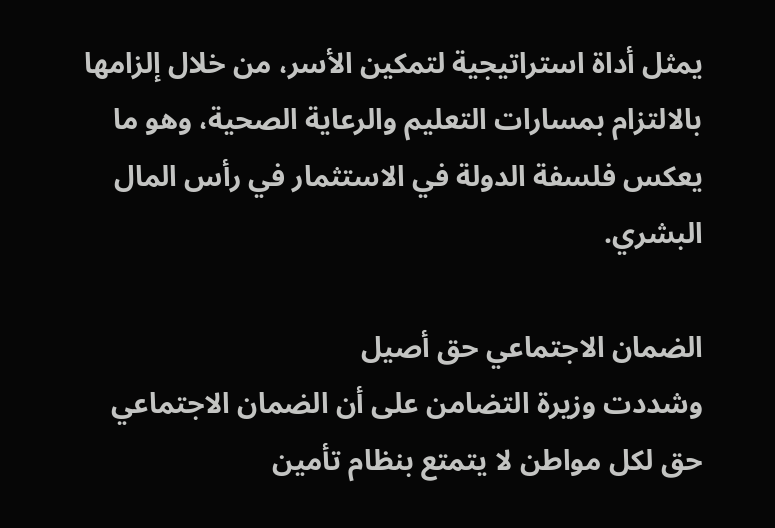يمثل أداة استراتيجية لتمكين الأسر، من خلال إلزامها بالالتزام بمسارات التعليم والرعاية الصحية، وهو ما يعكس فلسفة الدولة في الاستثمار في رأس المال البشري.

الضمان الاجتماعي حق أصيل
وشددت وزيرة التضامن على أن الضمان الاجتماعي حق لكل مواطن لا يتمتع بنظام تأمين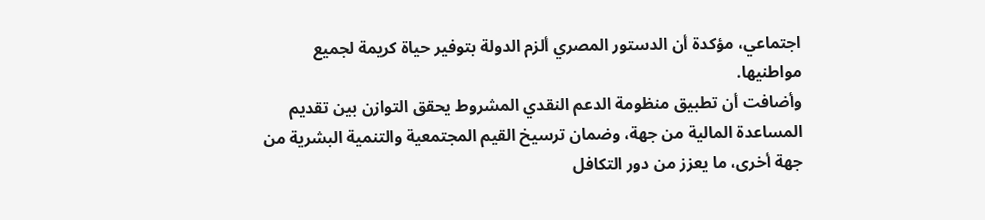اجتماعي، مؤكدة أن الدستور المصري ألزم الدولة بتوفير حياة كريمة لجميع مواطنيها.
وأضافت أن تطبيق منظومة الدعم النقدي المشروط يحقق التوازن بين تقديم المساعدة المالية من جهة، وضمان ترسيخ القيم المجتمعية والتنمية البشرية من جهة أخرى، ما يعزز من دور التكافل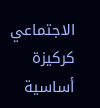الاجتماعي كركيزة أساسية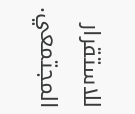للاستقرار المجتمعي.